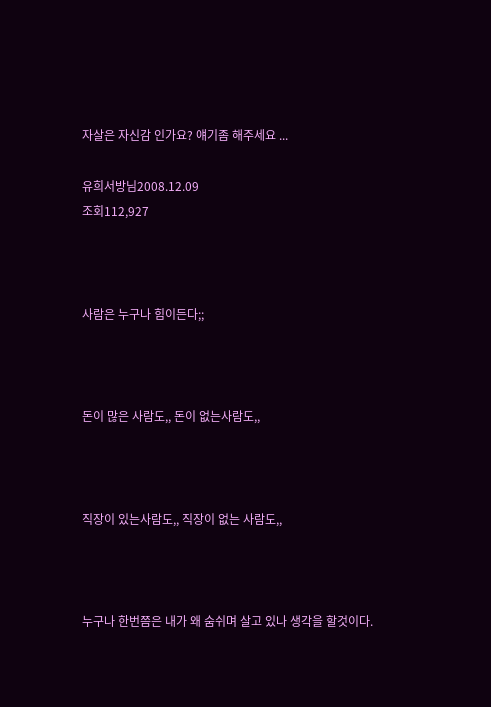자살은 자신감 인가요? 얘기좀 해주세요 ...

유희서방님2008.12.09
조회112,927



사람은 누구나 힘이든다;;



돈이 많은 사람도,, 돈이 없는사람도,,



직장이 있는사람도,, 직장이 없는 사람도,,



누구나 한번쯤은 내가 왜 숨쉬며 살고 있나 생각을 할것이다.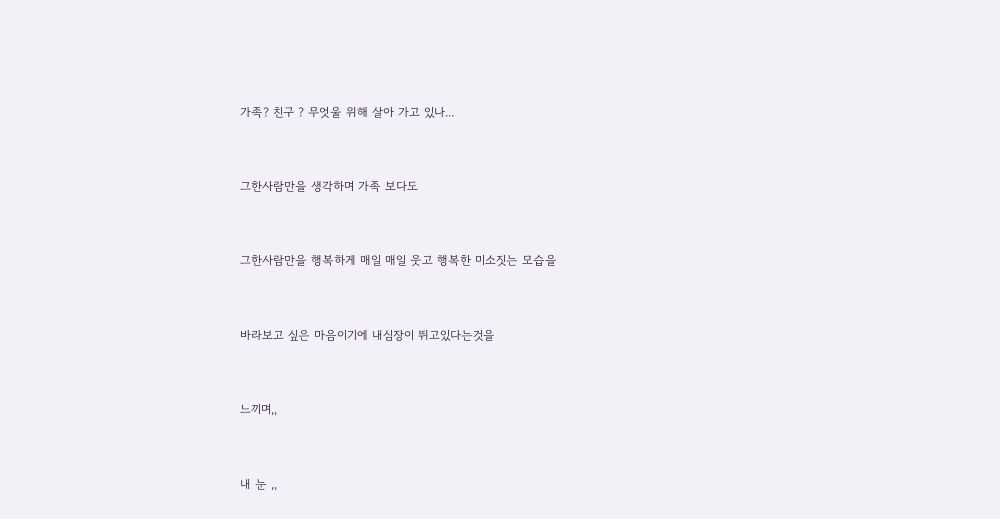가족? 친구 ? 무엇울 위해 살아 가고 있나...



그한사람만을 생각하며 가족 보다도



그한사람만을 행복하게 매일 매일 웃고 행복한 미소짓는 모습을



바라보고 싶은 마음이기에 내심장이 뛰고있다는것을



느끼며,,



내 눈 ,,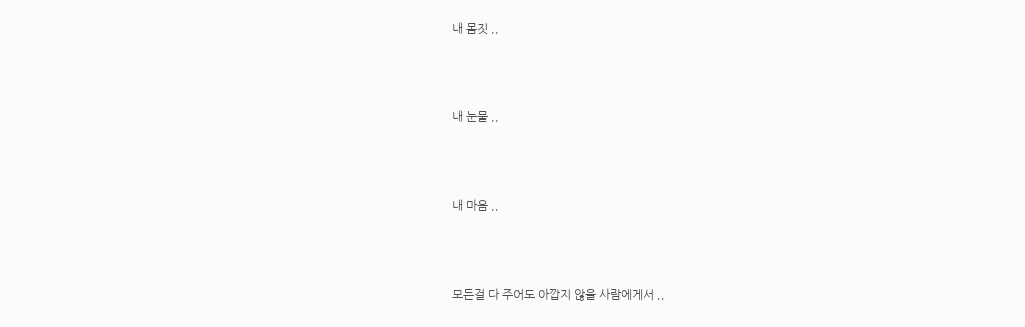내 몸짓 ,,



내 눈물 ,,



내 마음 ,,



모든걸 다 주어도 아깝지 않을 사람에게서 ,,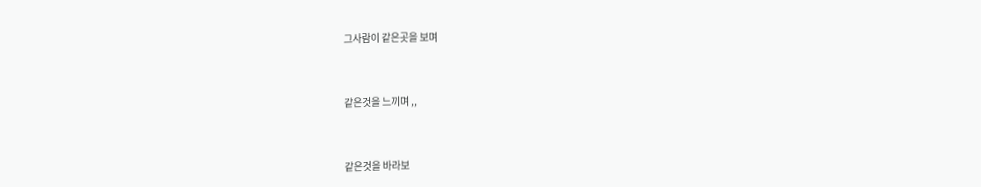그사람이 같은곳을 보며



같은것을 느끼며 ,,



같은것을 바라보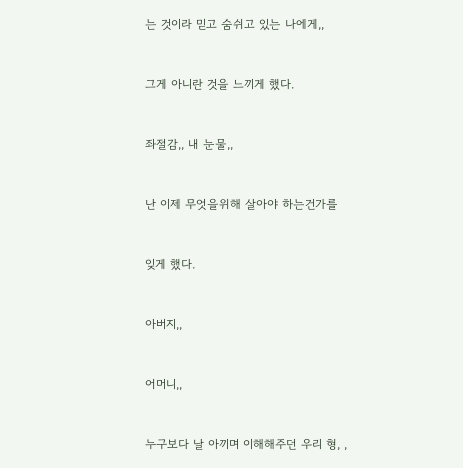는 것이라 믿고 숨쉬고 있는 나에게,,



그게 아니란 것을 느끼게 했다.



좌절감,, 내 눈물,,



난 이제 무엇을위해 살아야 하는건가를



잊게 했다.



아버지,,



어머니,,



누구보다 날 아끼며 이해해주던 우리 형, ,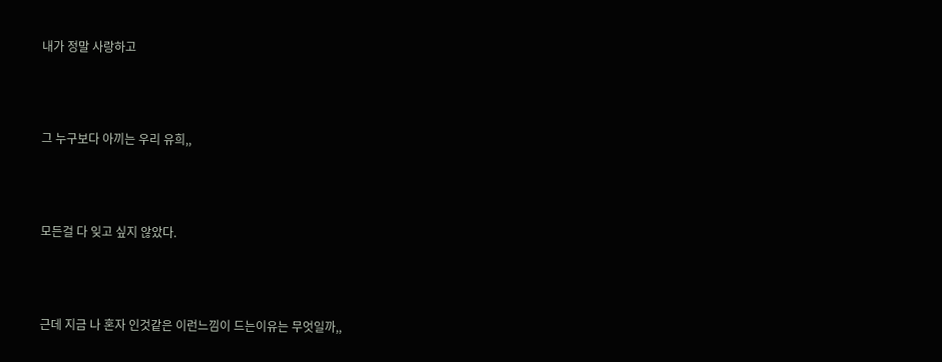내가 정말 사랑하고



그 누구보다 아끼는 우리 유희,,



모든걸 다 잊고 싶지 않았다.



근데 지금 나 혼자 인것같은 이런느낌이 드는이유는 무엇일까,,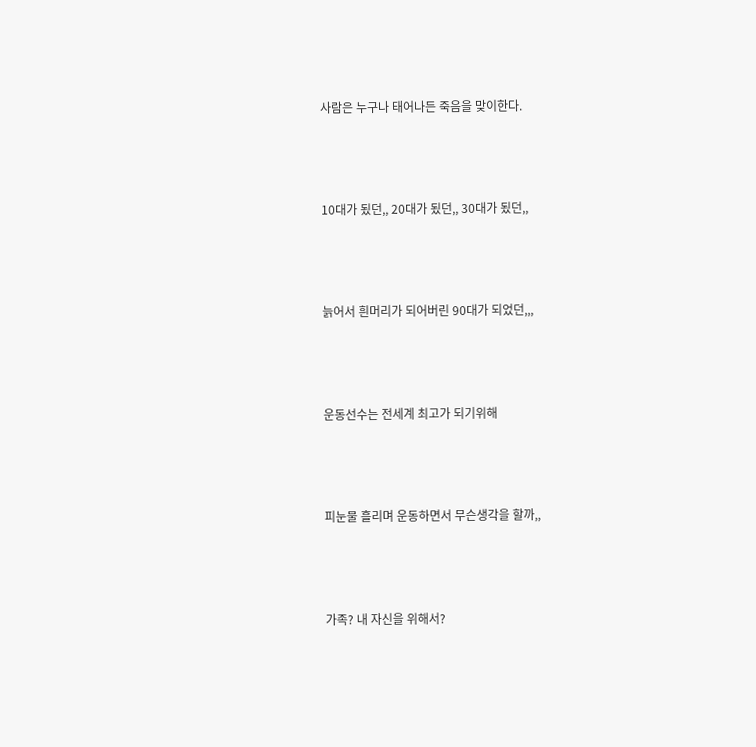사람은 누구나 태어나든 죽음을 맞이한다.



10대가 됬던,, 20대가 됬던,, 30대가 됬던,,



늙어서 흰머리가 되어버린 90대가 되었던,,,



운동선수는 전세계 최고가 되기위해



피눈물 흘리며 운동하면서 무슨생각을 할까,,



가족? 내 자신을 위해서?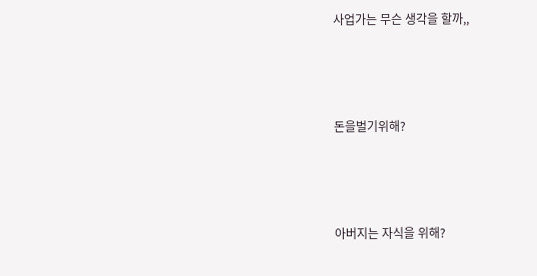사업가는 무슨 생각을 할까,,



돈을벌기위해?



아버지는 자식을 위해?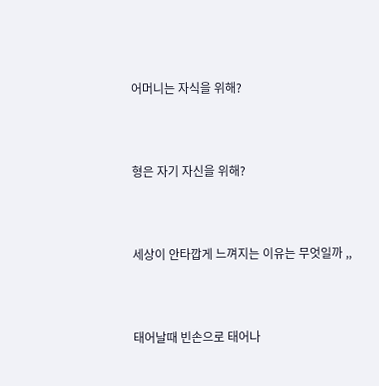어머니는 자식을 위해?



형은 자기 자신을 위해?



세상이 안타깝게 느껴지는 이유는 무엇일까 ,,



태어날때 빈손으로 태어나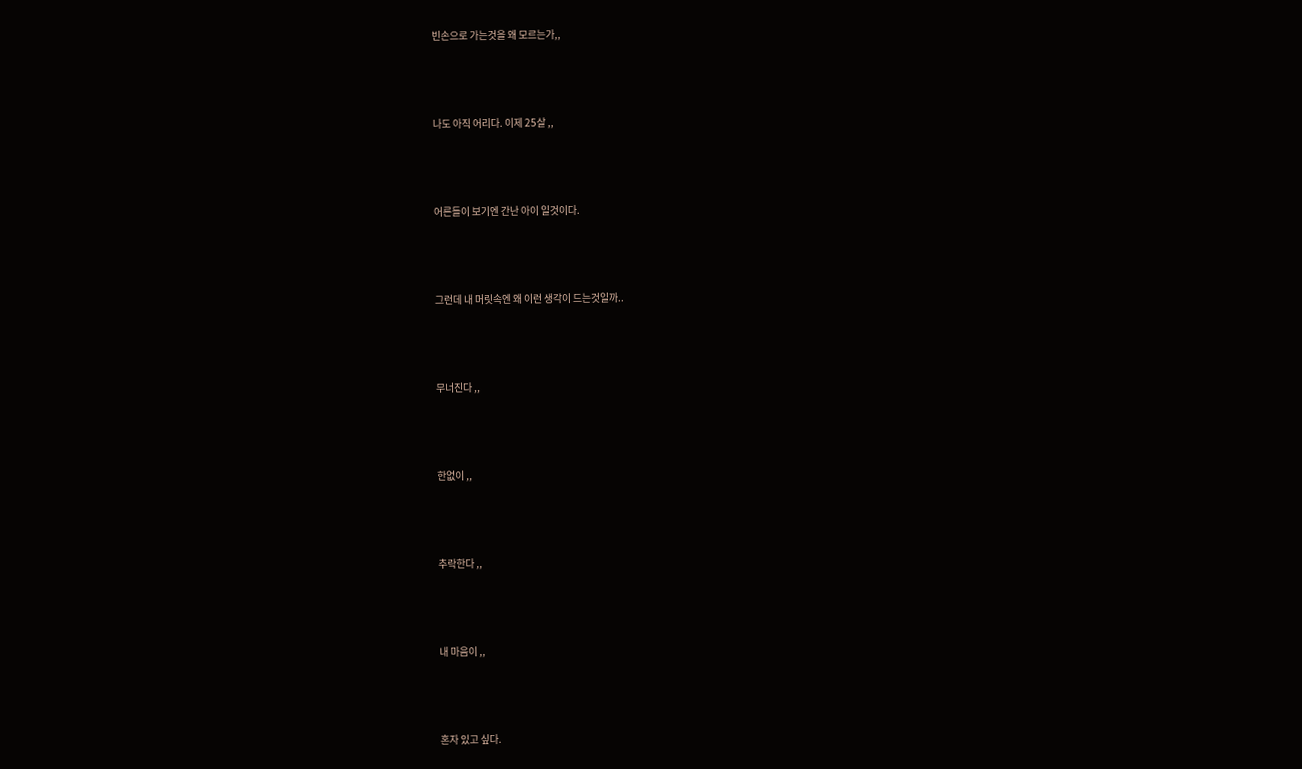빈손으로 가는것을 왜 모르는가,,



나도 아직 어리다. 이제 25살 ,,



어른들이 보기엔 간난 아이 일것이다.



그런데 내 머릿속엔 왜 이런 생각이 드는것일까..



무너진다 ,,



한없이 ,,



추락한다 ,,



내 마음이 ,,



혼자 있고 싶다.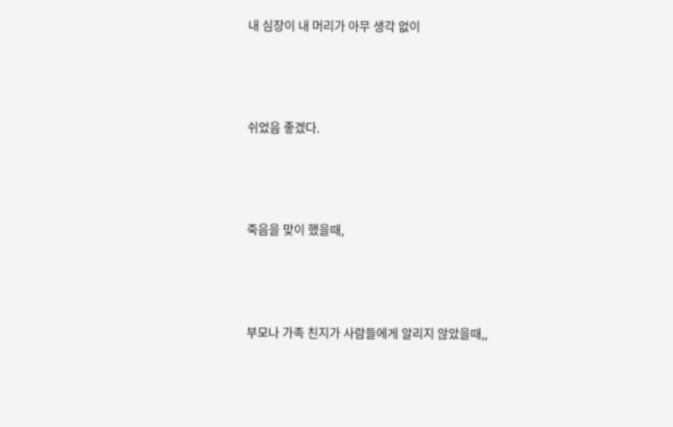내 심장이 내 머리가 아무 생각 없이



쉬었음 좋겠다.



죽음을 맞이 했을때,



부모나 가족 친지가 사람들에게 알리지 않았을때,,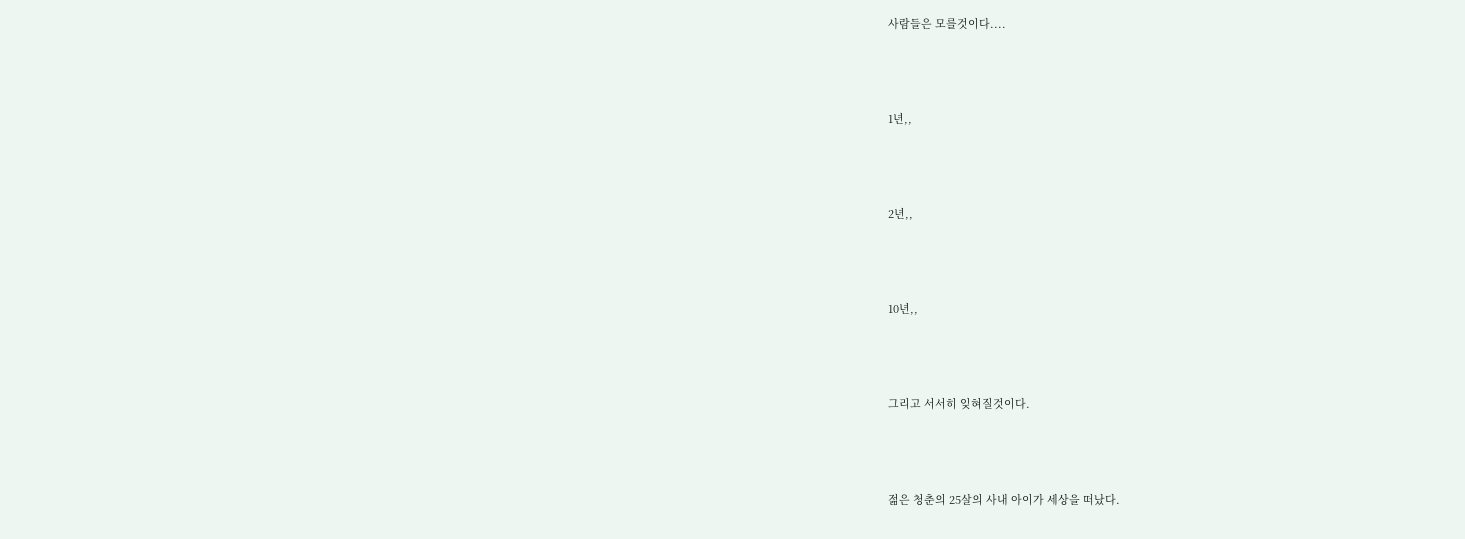사람들은 모를것이다....



1년,,



2년,,



10년,,



그리고 서서히 잊혀질것이다.



젊은 청춘의 25살의 사내 아이가 세상을 떠났다.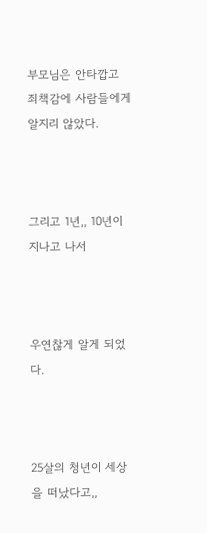부모님은 안타깝고 죄책감에 사람들에게 알지리 않았다.



그리고 1년,, 10년이 지나고 나서



우연찮게 알게 되었다.



25살의 청년이 세상을 떠났다고,,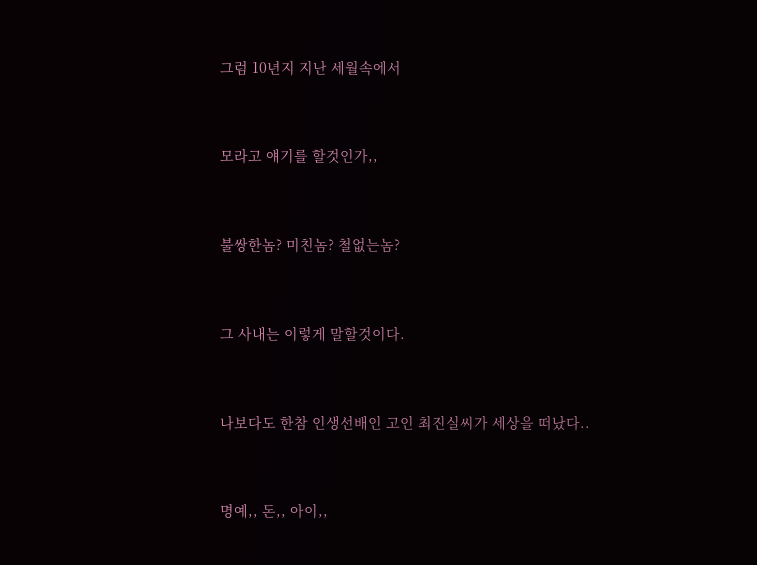그럼 10년지 지난 세월속에서



모라고 얘기를 할것인가,,



불쌍한놈? 미친놈? 철없는놈?



그 사내는 이렇게 말할것이다.



나보다도 한참 인생선배인 고인 최진실씨가 세상을 떠났다..



명예,, 돈,, 아이,,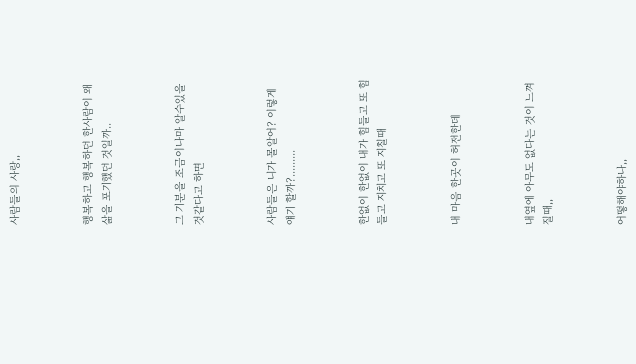사람들의 사랑,,



행복하고 행복하던 한사람이 왜 삶을 포기했던 것일까..



그 기분을 조금이나마 알수있을것같다고 하면



사람들은 니가 몰알어? 이렇게 얘기 할까?.........



한없이 한없이 내가 힘들고 또 힘들고 지치고 또 지칠때



내 마음 한곳이 허전한데



내옆에 아무도 없다는 것이 느껴질때,,



어떻해야하나,,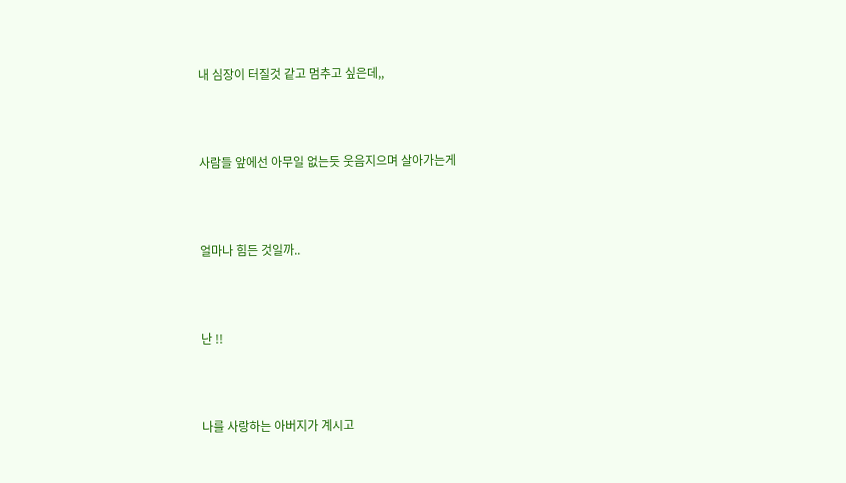내 심장이 터질것 같고 멈추고 싶은데,,



사람들 앞에선 아무일 없는듯 웃음지으며 살아가는게



얼마나 힘든 것일까..



난 !!



나를 사랑하는 아버지가 계시고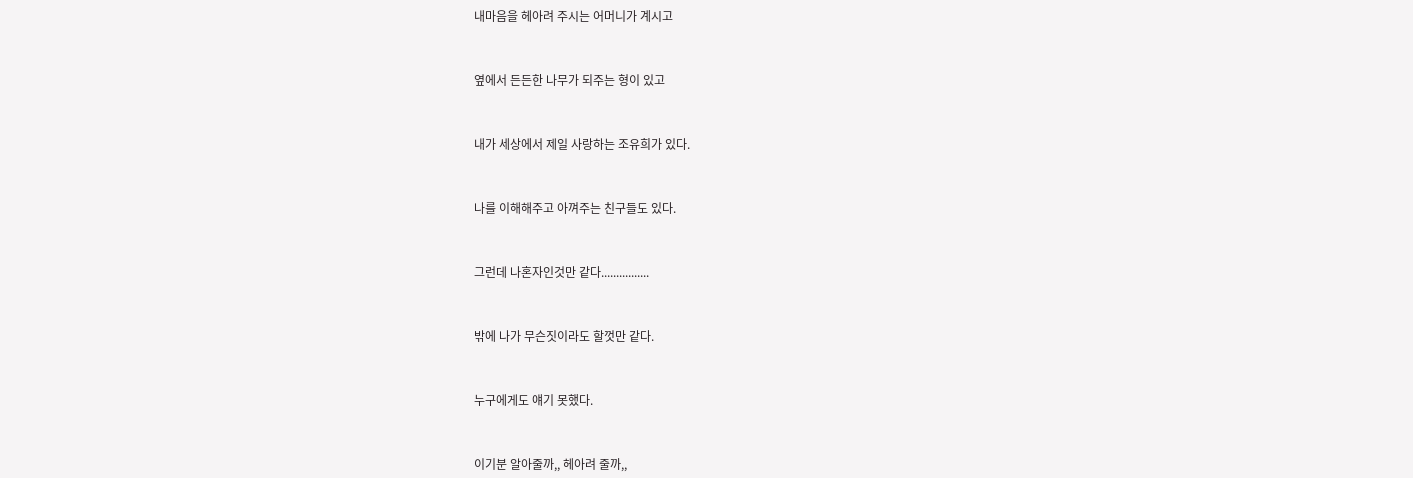내마음을 헤아려 주시는 어머니가 계시고



옆에서 든든한 나무가 되주는 형이 있고



내가 세상에서 제일 사랑하는 조유희가 있다.



나를 이해해주고 아껴주는 친구들도 있다.



그런데 나혼자인것만 같다................



밖에 나가 무슨짓이라도 할껏만 같다.



누구에게도 얘기 못했다.



이기분 알아줄까,, 헤아려 줄까,,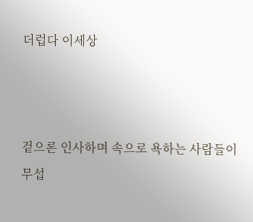더럽다 이세상



겉으론 인사하며 속으로 욕하는 사람들이 무섭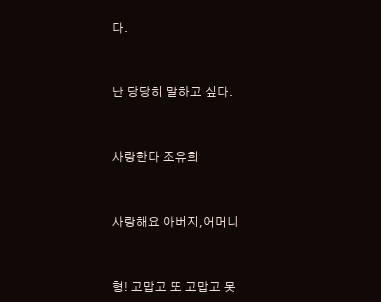다.



난 당당히 말하고 싶다.



사랑한다 조유희



사랑해요 아버지,어머니



형! 고맙고 또 고맙고 못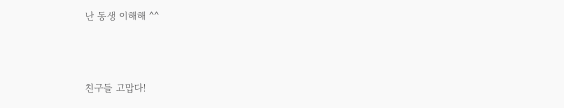난 동생 이해해 ^^



친구들 고맙다!